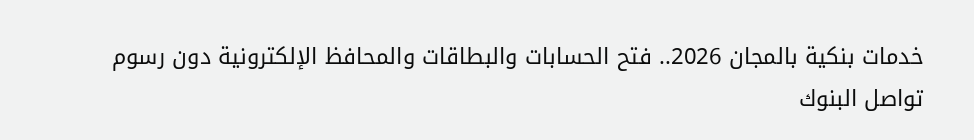خدمات بنكية بالمجان 2026.. فتح الحسابات والبطاقات والمحافظ الإلكترونية دون رسوم
تواصل البنوك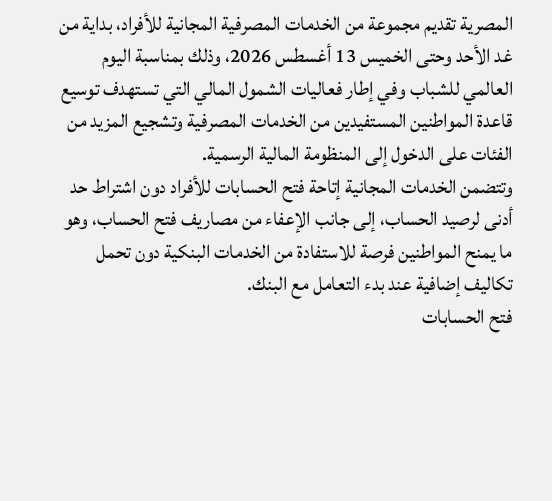المصرية تقديم مجموعة من الخدمات المصرفية المجانية للأفراد، بداية من غد الأحد وحتى الخميس 13 أغسطس 2026، وذلك بمناسبة اليوم العالمي للشباب وفي إطار فعاليات الشمول المالي التي تستهدف توسيع قاعدة المواطنين المستفيدين من الخدمات المصرفية وتشجيع المزيد من الفئات على الدخول إلى المنظومة المالية الرسمية.
وتتضمن الخدمات المجانية إتاحة فتح الحسابات للأفراد دون اشتراط حد أدنى لرصيد الحساب، إلى جانب الإعفاء من مصاريف فتح الحساب، وهو ما يمنح المواطنين فرصة للاستفادة من الخدمات البنكية دون تحمل تكاليف إضافية عند بدء التعامل مع البنك.
فتح الحسابات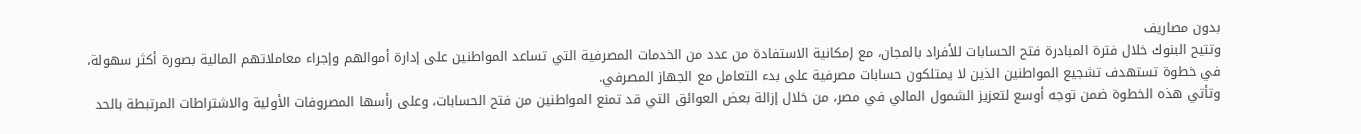بدون مصاريف
وتتيح البنوك خلال فترة المبادرة فتح الحسابات للأفراد بالمجان، مع إمكانية الاستفادة من عدد من الخدمات المصرفية التي تساعد المواطنين على إدارة أموالهم وإجراء معاملاتهم المالية بصورة أكثر سهولة، في خطوة تستهدف تشجيع المواطنين الذين لا يمتلكون حسابات مصرفية على بدء التعامل مع الجهاز المصرفي.
وتأتي هذه الخطوة ضمن توجه أوسع لتعزيز الشمول المالي في مصر، من خلال إزالة بعض العوائق التي قد تمنع المواطنين من فتح الحسابات، وعلى رأسها المصروفات الأولية والاشتراطات المرتبطة بالحد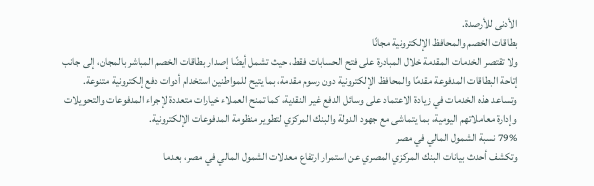الأدنى للأرصدة.
بطاقات الخصم والمحافظ الإلكترونية مجانًا
ولا تقتصر الخدمات المقدمة خلال المبادرة على فتح الحسابات فقط، حيث تشمل أيضًا إصدار بطاقات الخصم المباشر بالمجان، إلى جانب إتاحة البطاقات المدفوعة مقدمًا والمحافظ الإلكترونية دون رسوم مقدمة، بما يتيح للمواطنين استخدام أدوات دفع إلكترونية متنوعة.
وتساعد هذه الخدمات في زيادة الاعتماد على وسائل الدفع غير النقدية، كما تمنح العملاء خيارات متعددة لإجراء المدفوعات والتحويلات وإدارة معاملاتهم اليومية، بما يتماشى مع جهود الدولة والبنك المركزي لتطوير منظومة المدفوعات الإلكترونية.
79% نسبة الشمول المالي في مصر
وتكشف أحدث بيانات البنك المركزي المصري عن استمرار ارتفاع معدلات الشمول المالي في مصر، بعدما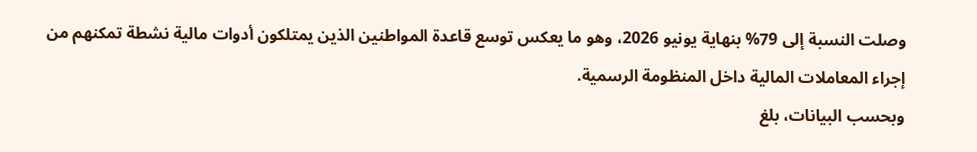وصلت النسبة إلى 79% بنهاية يونيو 2026، وهو ما يعكس توسع قاعدة المواطنين الذين يمتلكون أدوات مالية نشطة تمكنهم من إجراء المعاملات المالية داخل المنظومة الرسمية.
وبحسب البيانات، بلغ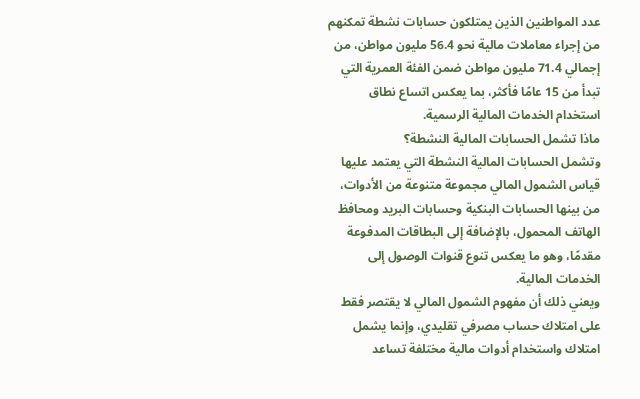عدد المواطنين الذين يمتلكون حسابات نشطة تمكنهم من إجراء معاملات مالية نحو 56.4 مليون مواطن، من إجمالي 71.4 مليون مواطن ضمن الفئة العمرية التي تبدأ من 15 عامًا فأكثر، بما يعكس اتساع نطاق استخدام الخدمات المالية الرسمية.
ماذا تشمل الحسابات المالية النشطة؟
وتشمل الحسابات المالية النشطة التي يعتمد عليها قياس الشمول المالي مجموعة متنوعة من الأدوات، من بينها الحسابات البنكية وحسابات البريد ومحافظ الهاتف المحمول، بالإضافة إلى البطاقات المدفوعة مقدمًا، وهو ما يعكس تنوع قنوات الوصول إلى الخدمات المالية.
ويعني ذلك أن مفهوم الشمول المالي لا يقتصر فقط على امتلاك حساب مصرفي تقليدي، وإنما يشمل امتلاك واستخدام أدوات مالية مختلفة تساعد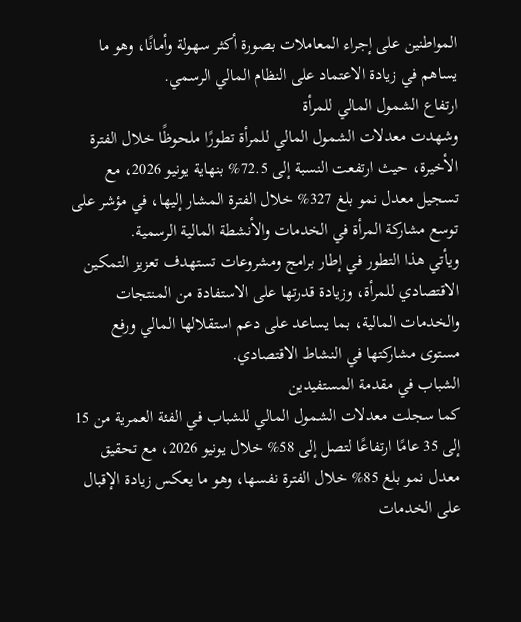المواطنين على إجراء المعاملات بصورة أكثر سهولة وأمانًا، وهو ما يساهم في زيادة الاعتماد على النظام المالي الرسمي.
ارتفاع الشمول المالي للمرأة
وشهدت معدلات الشمول المالي للمرأة تطورًا ملحوظًا خلال الفترة الأخيرة، حيث ارتفعت النسبة إلى 72.5% بنهاية يونيو 2026، مع تسجيل معدل نمو بلغ 327% خلال الفترة المشار إليها، في مؤشر على توسع مشاركة المرأة في الخدمات والأنشطة المالية الرسمية.
ويأتي هذا التطور في إطار برامج ومشروعات تستهدف تعزيز التمكين الاقتصادي للمرأة، وزيادة قدرتها على الاستفادة من المنتجات والخدمات المالية، بما يساعد على دعم استقلالها المالي ورفع مستوى مشاركتها في النشاط الاقتصادي.
الشباب في مقدمة المستفيدين
كما سجلت معدلات الشمول المالي للشباب في الفئة العمرية من 15 إلى 35 عامًا ارتفاعًا لتصل إلى 58% خلال يونيو 2026، مع تحقيق معدل نمو بلغ 85% خلال الفترة نفسها، وهو ما يعكس زيادة الإقبال على الخدمات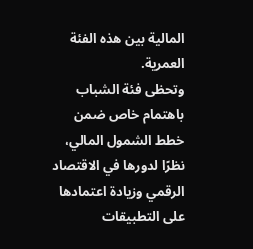المالية بين هذه الفئة العمرية.
وتحظى فئة الشباب باهتمام خاص ضمن خطط الشمول المالي، نظرًا لدورها في الاقتصاد الرقمي وزيادة اعتمادها على التطبيقات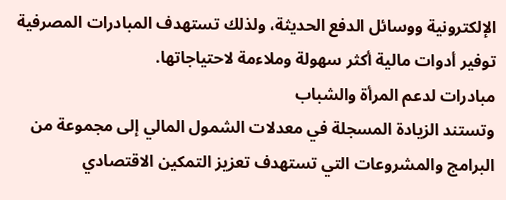الإلكترونية ووسائل الدفع الحديثة، ولذلك تستهدف المبادرات المصرفية توفير أدوات مالية أكثر سهولة وملاءمة لاحتياجاتها.
مبادرات لدعم المرأة والشباب
وتستند الزيادة المسجلة في معدلات الشمول المالي إلى مجموعة من البرامج والمشروعات التي تستهدف تعزيز التمكين الاقتصادي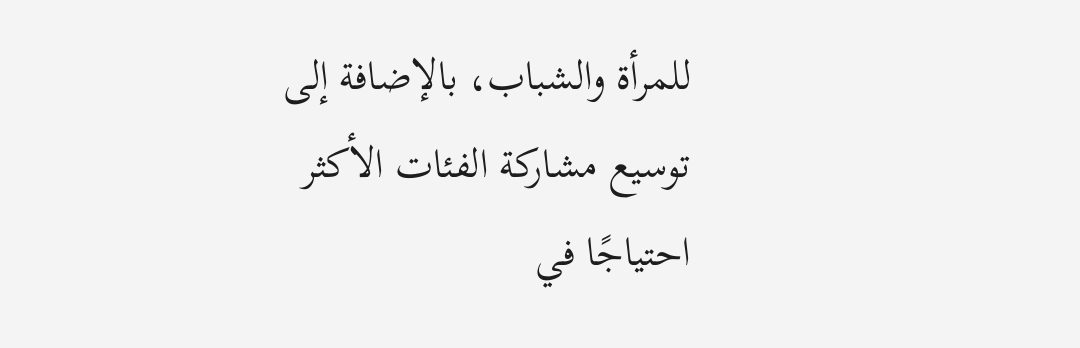للمرأة والشباب، بالإضافة إلى توسيع مشاركة الفئات الأكثر احتياجًا في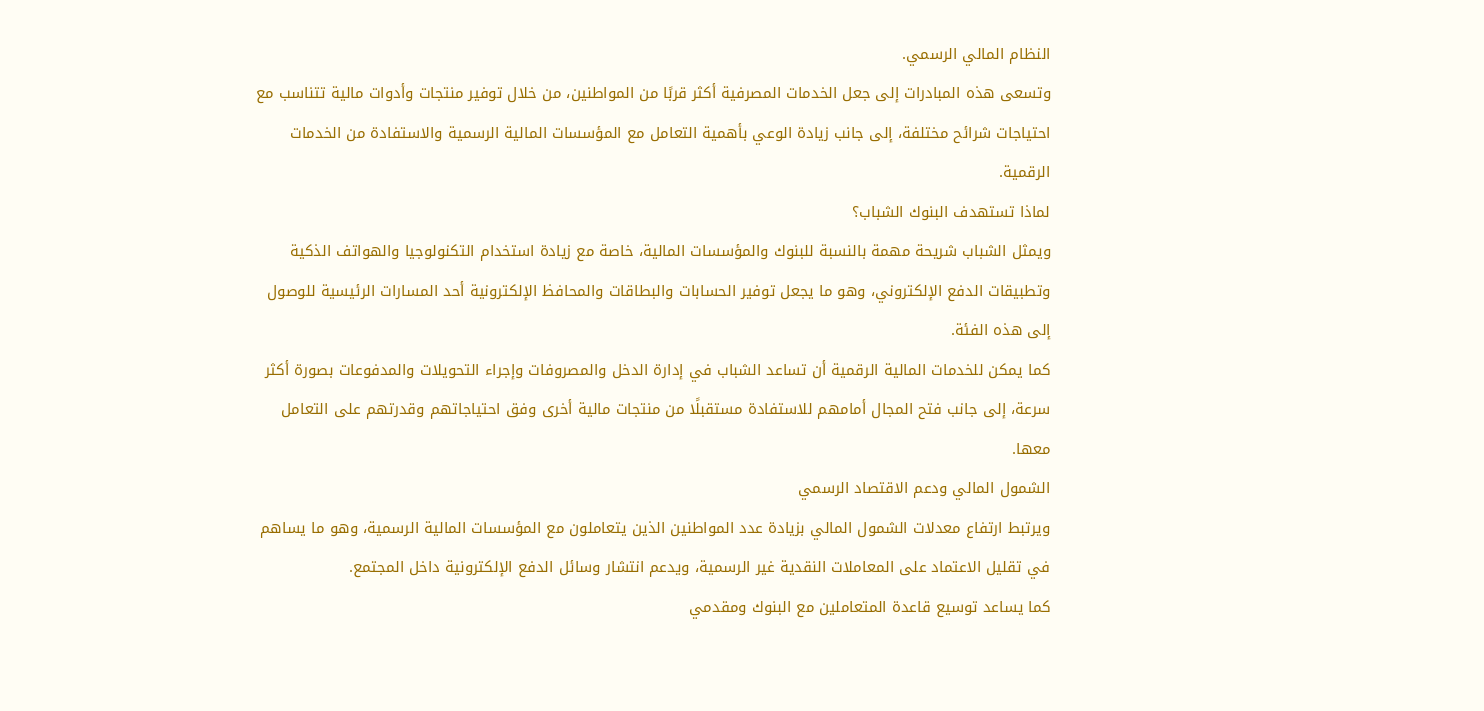النظام المالي الرسمي.
وتسعى هذه المبادرات إلى جعل الخدمات المصرفية أكثر قربًا من المواطنين، من خلال توفير منتجات وأدوات مالية تتناسب مع احتياجات شرائح مختلفة، إلى جانب زيادة الوعي بأهمية التعامل مع المؤسسات المالية الرسمية والاستفادة من الخدمات الرقمية.
لماذا تستهدف البنوك الشباب؟
ويمثل الشباب شريحة مهمة بالنسبة للبنوك والمؤسسات المالية، خاصة مع زيادة استخدام التكنولوجيا والهواتف الذكية وتطبيقات الدفع الإلكتروني، وهو ما يجعل توفير الحسابات والبطاقات والمحافظ الإلكترونية أحد المسارات الرئيسية للوصول إلى هذه الفئة.
كما يمكن للخدمات المالية الرقمية أن تساعد الشباب في إدارة الدخل والمصروفات وإجراء التحويلات والمدفوعات بصورة أكثر سرعة، إلى جانب فتح المجال أمامهم للاستفادة مستقبلًا من منتجات مالية أخرى وفق احتياجاتهم وقدرتهم على التعامل معها.
الشمول المالي ودعم الاقتصاد الرسمي
ويرتبط ارتفاع معدلات الشمول المالي بزيادة عدد المواطنين الذين يتعاملون مع المؤسسات المالية الرسمية، وهو ما يساهم في تقليل الاعتماد على المعاملات النقدية غير الرسمية، ويدعم انتشار وسائل الدفع الإلكترونية داخل المجتمع.
كما يساعد توسيع قاعدة المتعاملين مع البنوك ومقدمي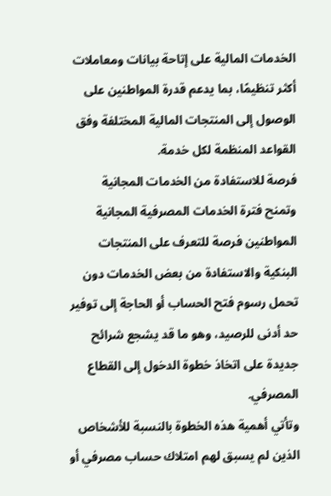الخدمات المالية على إتاحة بيانات ومعاملات أكثر تنظيمًا، بما يدعم قدرة المواطنين على الوصول إلى المنتجات المالية المختلفة وفق القواعد المنظمة لكل خدمة.
فرصة للاستفادة من الخدمات المجانية
وتمنح فترة الخدمات المصرفية المجانية المواطنين فرصة للتعرف على المنتجات البنكية والاستفادة من بعض الخدمات دون تحمل رسوم فتح الحساب أو الحاجة إلى توفير حد أدنى للرصيد، وهو ما قد يشجع شرائح جديدة على اتخاذ خطوة الدخول إلى القطاع المصرفي.
وتأتي أهمية هذه الخطوة بالنسبة للأشخاص الذين لم يسبق لهم امتلاك حساب مصرفي أو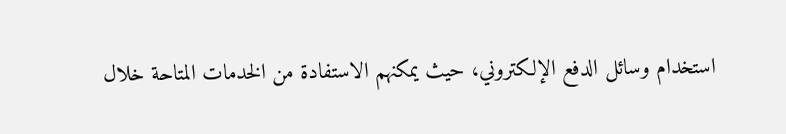استخدام وسائل الدفع الإلكتروني، حيث يمكنهم الاستفادة من الخدمات المتاحة خلال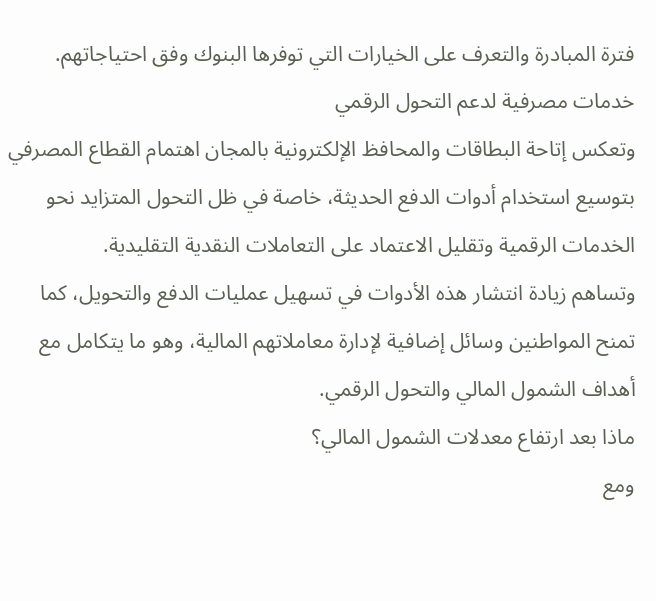فترة المبادرة والتعرف على الخيارات التي توفرها البنوك وفق احتياجاتهم.
خدمات مصرفية لدعم التحول الرقمي
وتعكس إتاحة البطاقات والمحافظ الإلكترونية بالمجان اهتمام القطاع المصرفي بتوسيع استخدام أدوات الدفع الحديثة، خاصة في ظل التحول المتزايد نحو الخدمات الرقمية وتقليل الاعتماد على التعاملات النقدية التقليدية.
وتساهم زيادة انتشار هذه الأدوات في تسهيل عمليات الدفع والتحويل، كما تمنح المواطنين وسائل إضافية لإدارة معاملاتهم المالية، وهو ما يتكامل مع أهداف الشمول المالي والتحول الرقمي.
ماذا بعد ارتفاع معدلات الشمول المالي؟
ومع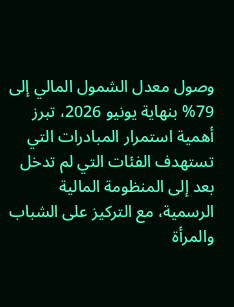وصول معدل الشمول المالي إلى 79% بنهاية يونيو 2026، تبرز أهمية استمرار المبادرات التي تستهدف الفئات التي لم تدخل بعد إلى المنظومة المالية الرسمية، مع التركيز على الشباب والمرأة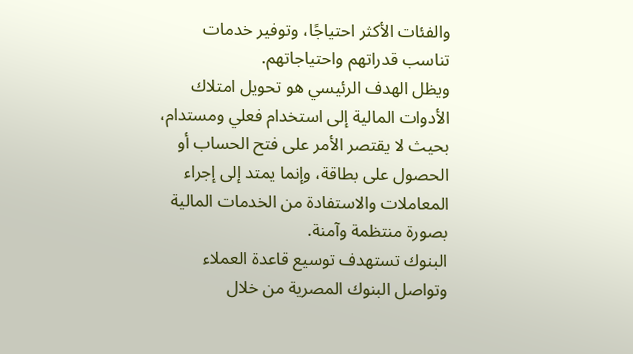والفئات الأكثر احتياجًا، وتوفير خدمات تناسب قدراتهم واحتياجاتهم.
ويظل الهدف الرئيسي هو تحويل امتلاك الأدوات المالية إلى استخدام فعلي ومستدام، بحيث لا يقتصر الأمر على فتح الحساب أو الحصول على بطاقة، وإنما يمتد إلى إجراء المعاملات والاستفادة من الخدمات المالية بصورة منتظمة وآمنة.
البنوك تستهدف توسيع قاعدة العملاء
وتواصل البنوك المصرية من خلال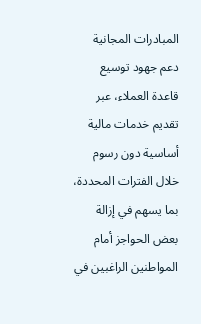المبادرات المجانية دعم جهود توسيع قاعدة العملاء، عبر تقديم خدمات مالية أساسية دون رسوم خلال الفترات المحددة، بما يسهم في إزالة بعض الحواجز أمام المواطنين الراغبين في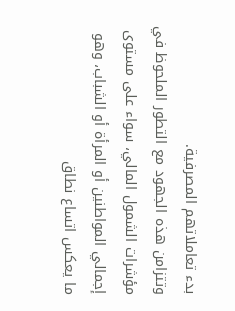بدء تعاملاتهم المصرفية.
وتتزامن هذه الجهود مع التطور الملحوظ في مؤشرات الشمول المالي، سواء على مستوى إجمالي المواطنين أو المرأة أو الشباب، وهو ما يعكس اتساع نطاق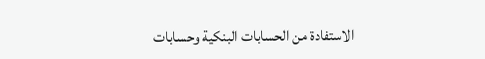الاستفادة من الحسابات البنكية وحسابات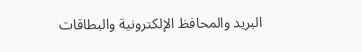البريد والمحافظ الإلكترونية والبطاقات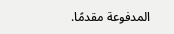المدفوعة مقدمًا.